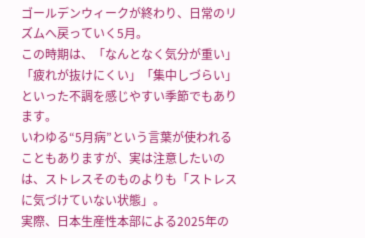ゴールデンウィークが終わり、日常のリズムへ戻っていく5月。
この時期は、「なんとなく気分が重い」「疲れが抜けにくい」「集中しづらい」といった不調を感じやすい季節でもあります。
いわゆる“5月病”という言葉が使われることもありますが、実は注意したいのは、ストレスそのものよりも「ストレスに気づけていない状態」。
実際、日本生産性本部による2025年の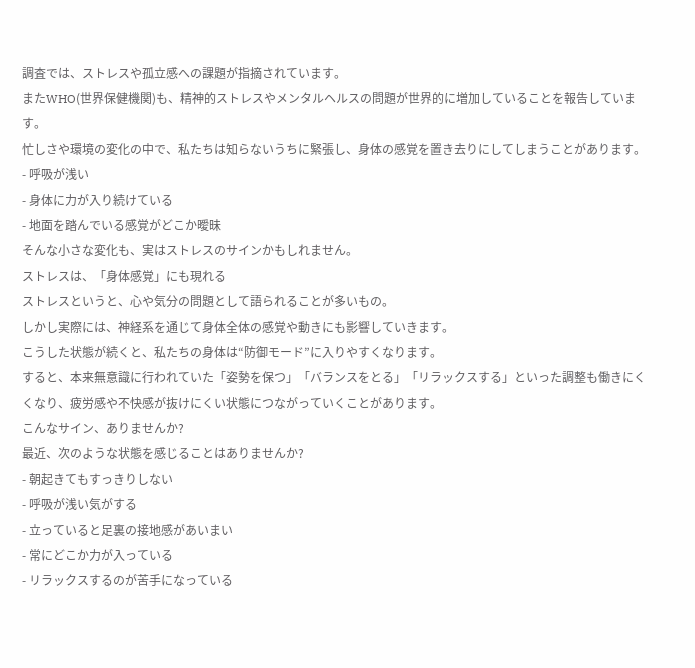調査では、ストレスや孤立感への課題が指摘されています。
またWHO(世界保健機関)も、精神的ストレスやメンタルヘルスの問題が世界的に増加していることを報告しています。
忙しさや環境の変化の中で、私たちは知らないうちに緊張し、身体の感覚を置き去りにしてしまうことがあります。
- 呼吸が浅い
- 身体に力が入り続けている
- 地面を踏んでいる感覚がどこか曖昧
そんな小さな変化も、実はストレスのサインかもしれません。
ストレスは、「身体感覚」にも現れる
ストレスというと、心や気分の問題として語られることが多いもの。
しかし実際には、神経系を通じて身体全体の感覚や動きにも影響していきます。
こうした状態が続くと、私たちの身体は“防御モード”に入りやすくなります。
すると、本来無意識に行われていた「姿勢を保つ」「バランスをとる」「リラックスする」といった調整も働きにくくなり、疲労感や不快感が抜けにくい状態につながっていくことがあります。
こんなサイン、ありませんか?
最近、次のような状態を感じることはありませんか?
- 朝起きてもすっきりしない
- 呼吸が浅い気がする
- 立っていると足裏の接地感があいまい
- 常にどこか力が入っている
- リラックスするのが苦手になっている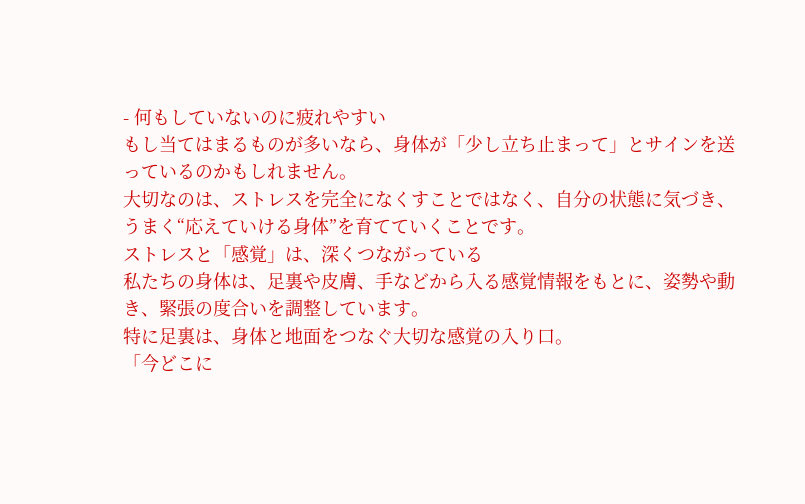- 何もしていないのに疲れやすい
もし当てはまるものが多いなら、身体が「少し立ち止まって」とサインを送っているのかもしれません。
大切なのは、ストレスを完全になくすことではなく、自分の状態に気づき、うまく“応えていける身体”を育てていくことです。
ストレスと「感覚」は、深くつながっている
私たちの身体は、足裏や皮膚、手などから入る感覚情報をもとに、姿勢や動き、緊張の度合いを調整しています。
特に足裏は、身体と地面をつなぐ大切な感覚の入り口。
「今どこに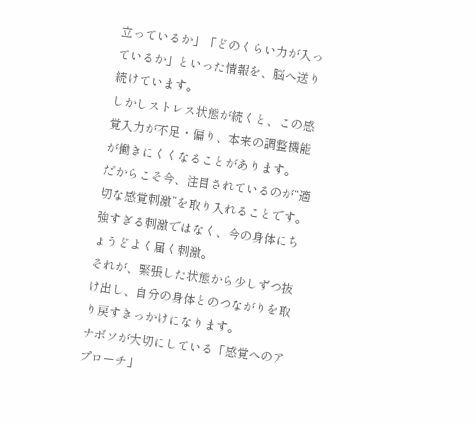立っているか」「どのくらい力が入っているか」といった情報を、脳へ送り続けています。
しかしストレス状態が続くと、この感覚入力が不足・偏り、本来の調整機能が働きにくくなることがあります。
だからこそ今、注目されているのが“適切な感覚刺激”を取り入れることです。
強すぎる刺激ではなく、今の身体にちょうどよく届く刺激。
それが、緊張した状態から少しずつ抜け出し、自分の身体とのつながりを取り戻すきっかけになります。
ナボソが大切にしている「感覚へのアプローチ」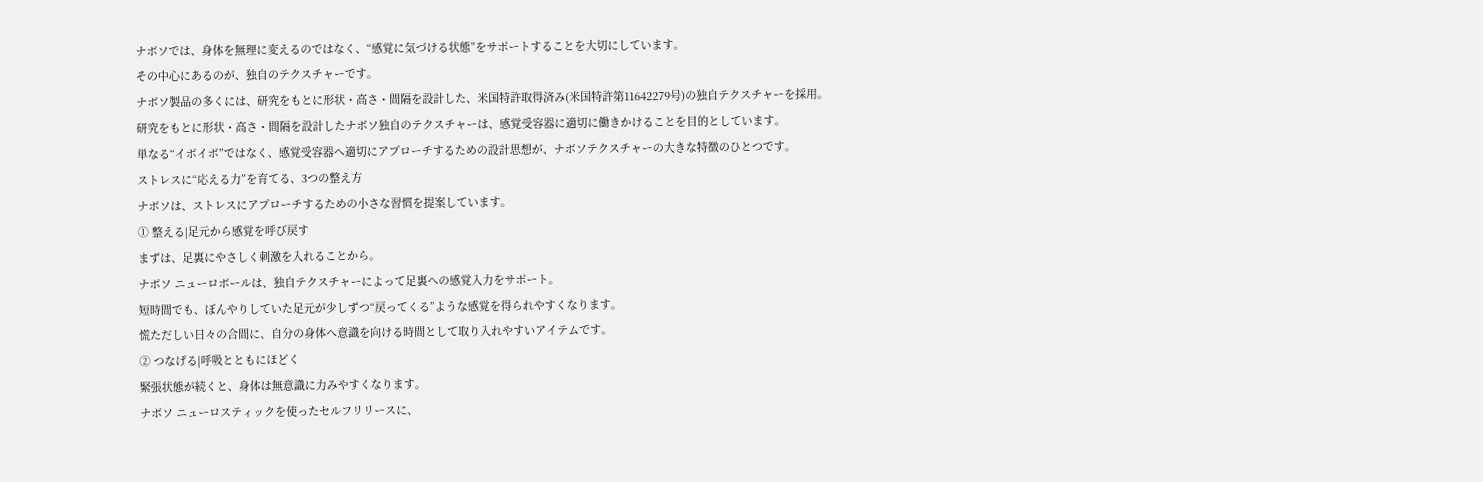ナボソでは、身体を無理に変えるのではなく、“感覚に気づける状態”をサポートすることを大切にしています。
その中心にあるのが、独自のテクスチャーです。
ナボソ製品の多くには、研究をもとに形状・高さ・間隔を設計した、米国特許取得済み(米国特許第11642279号)の独自テクスチャーを採用。
研究をもとに形状・高さ・間隔を設計したナボソ独自のテクスチャーは、感覚受容器に適切に働きかけることを目的としています。
単なる“イボイボ”ではなく、感覚受容器へ適切にアプローチするための設計思想が、ナボソテクスチャーの大きな特徴のひとつです。
ストレスに“応える力”を育てる、3つの整え方
ナボソは、ストレスにアプローチするための小さな習慣を提案しています。
① 整える|足元から感覚を呼び戻す
まずは、足裏にやさしく刺激を入れることから。
ナボソ ニューロボールは、独自テクスチャーによって足裏への感覚入力をサポート。
短時間でも、ぼんやりしていた足元が少しずつ“戻ってくる”ような感覚を得られやすくなります。
慌ただしい日々の合間に、自分の身体へ意識を向ける時間として取り入れやすいアイテムです。
② つなげる|呼吸とともにほどく
緊張状態が続くと、身体は無意識に力みやすくなります。
ナボソ ニューロスティックを使ったセルフリリースに、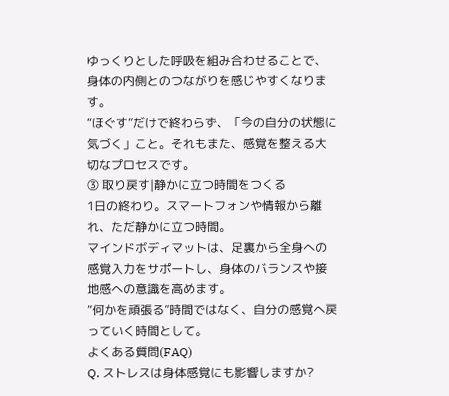ゆっくりとした呼吸を組み合わせることで、身体の内側とのつながりを感じやすくなります。
“ほぐす”だけで終わらず、「今の自分の状態に気づく」こと。それもまた、感覚を整える大切なプロセスです。
③ 取り戻す|静かに立つ時間をつくる
1日の終わり。スマートフォンや情報から離れ、ただ静かに立つ時間。
マインドボディマットは、足裏から全身への感覚入力をサポートし、身体のバランスや接地感への意識を高めます。
“何かを頑張る”時間ではなく、自分の感覚へ戻っていく時間として。
よくある質問(FAQ)
Q. ストレスは身体感覚にも影響しますか?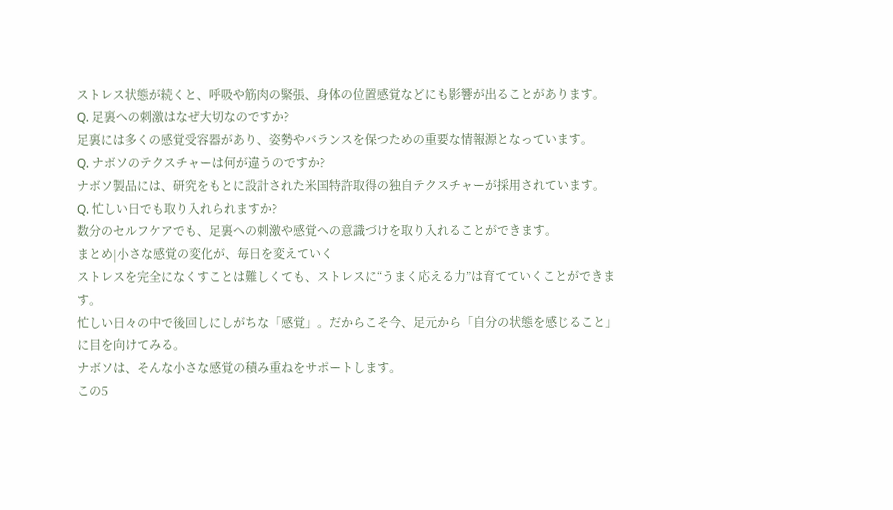ストレス状態が続くと、呼吸や筋肉の緊張、身体の位置感覚などにも影響が出ることがあります。
Q. 足裏への刺激はなぜ大切なのですか?
足裏には多くの感覚受容器があり、姿勢やバランスを保つための重要な情報源となっています。
Q. ナボソのテクスチャーは何が違うのですか?
ナボソ製品には、研究をもとに設計された米国特許取得の独自テクスチャーが採用されています。
Q. 忙しい日でも取り入れられますか?
数分のセルフケアでも、足裏への刺激や感覚への意識づけを取り入れることができます。
まとめ|小さな感覚の変化が、毎日を変えていく
ストレスを完全になくすことは難しくても、ストレスに“うまく応える力”は育てていくことができます。
忙しい日々の中で後回しにしがちな「感覚」。だからこそ今、足元から「自分の状態を感じること」に目を向けてみる。
ナボソは、そんな小さな感覚の積み重ねをサポートします。
この5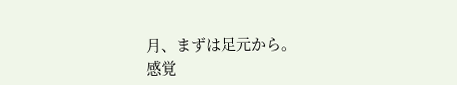月、まずは足元から。
感覚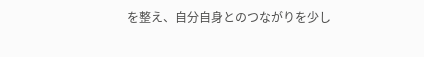を整え、自分自身とのつながりを少し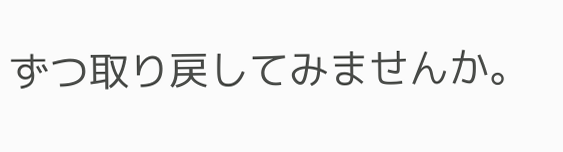ずつ取り戻してみませんか。